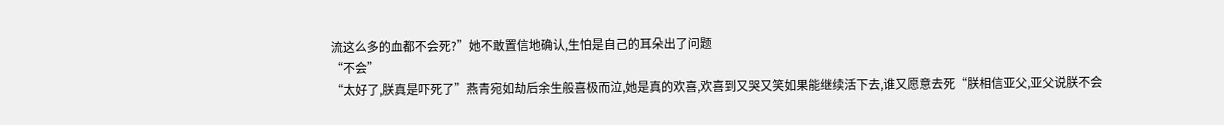流这么多的血都不会死?”她不敢置信地确认,生怕是自己的耳朵出了问题
“不会”
“太好了,朕真是吓死了”燕青宛如劫后余生般喜极而泣,她是真的欢喜,欢喜到又哭又笑如果能继续活下去,谁又愿意去死“朕相信亚父,亚父说朕不会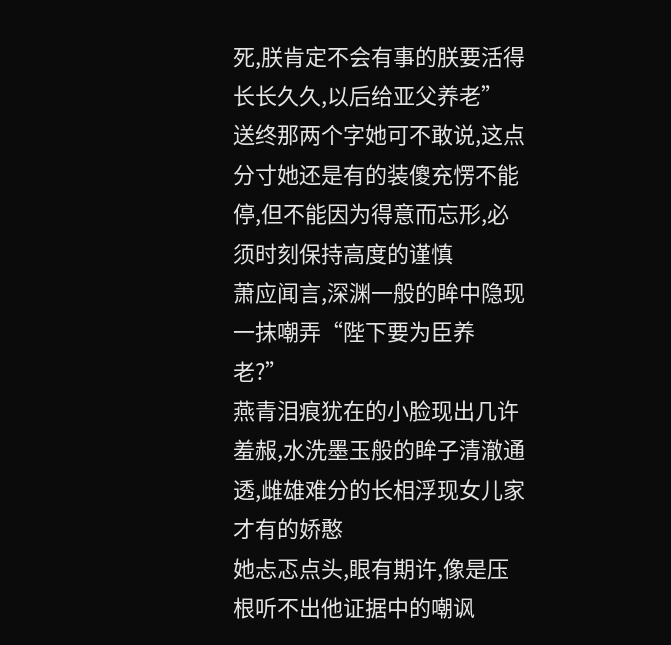死,朕肯定不会有事的朕要活得长长久久,以后给亚父养老”
送终那两个字她可不敢说,这点分寸她还是有的装傻充愣不能停,但不能因为得意而忘形,必须时刻保持高度的谨慎
萧应闻言,深渊一般的眸中隐现一抹嘲弄“陛下要为臣养老?”
燕青泪痕犹在的小脸现出几许羞赧,水洗墨玉般的眸子清澈通透,雌雄难分的长相浮现女儿家才有的娇憨
她忐忑点头,眼有期许,像是压根听不出他证据中的嘲讽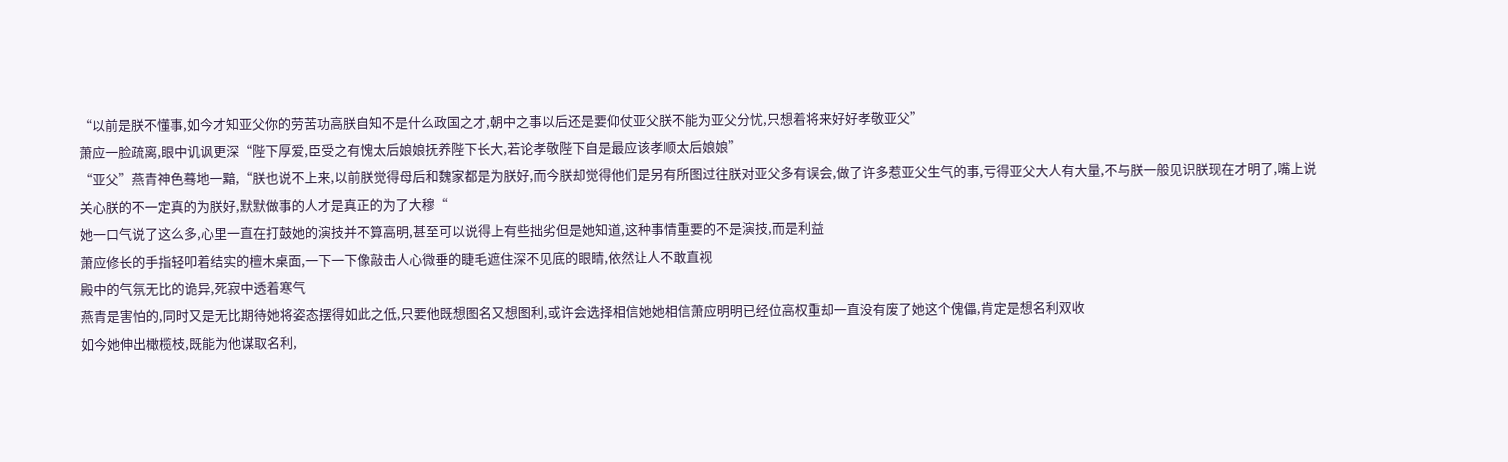“以前是朕不懂事,如今才知亚父你的劳苦功高朕自知不是什么政国之才,朝中之事以后还是要仰仗亚父朕不能为亚父分忧,只想着将来好好孝敬亚父”
萧应一脸疏离,眼中讥讽更深“陛下厚爱,臣受之有愧太后娘娘抚养陛下长大,若论孝敬陛下自是最应该孝顺太后娘娘”
“亚父”燕青神色蓦地一黯,“朕也说不上来,以前朕觉得母后和魏家都是为朕好,而今朕却觉得他们是另有所图过往朕对亚父多有误会,做了许多惹亚父生气的事,亏得亚父大人有大量,不与朕一般见识朕现在才明了,嘴上说关心朕的不一定真的为朕好,默默做事的人才是真正的为了大穆“
她一口气说了这么多,心里一直在打鼓她的演技并不算高明,甚至可以说得上有些拙劣但是她知道,这种事情重要的不是演技,而是利益
萧应修长的手指轻叩着结实的檀木桌面,一下一下像敲击人心微垂的睫毛遮住深不见底的眼睛,依然让人不敢直视
殿中的气氛无比的诡异,死寂中透着寒气
燕青是害怕的,同时又是无比期待她将姿态摆得如此之低,只要他既想图名又想图利,或许会选择相信她她相信萧应明明已经位高权重却一直没有废了她这个傀儡,肯定是想名利双收
如今她伸出橄榄枝,既能为他谋取名利,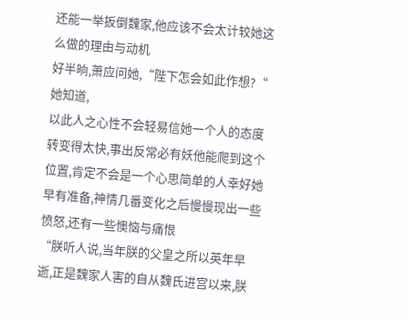还能一举扳倒魏家,他应该不会太计较她这么做的理由与动机
好半晌,萧应问她,“陛下怎会如此作想?“
她知道,
以此人之心性不会轻易信她一个人的态度转变得太快,事出反常必有妖他能爬到这个位置,肯定不会是一个心思简单的人幸好她早有准备,神情几番变化之后慢慢现出一些愤怒,还有一些懊恼与痛恨
“朕听人说,当年朕的父皇之所以英年早逝,正是魏家人害的自从魏氏进宫以来,朕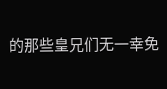的那些皇兄们无一幸免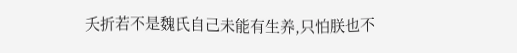夭折若不是魏氏自己未能有生养,只怕朕也不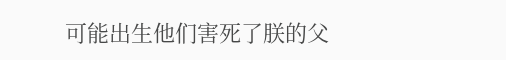可能出生他们害死了朕的父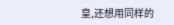皇,还想用同样的